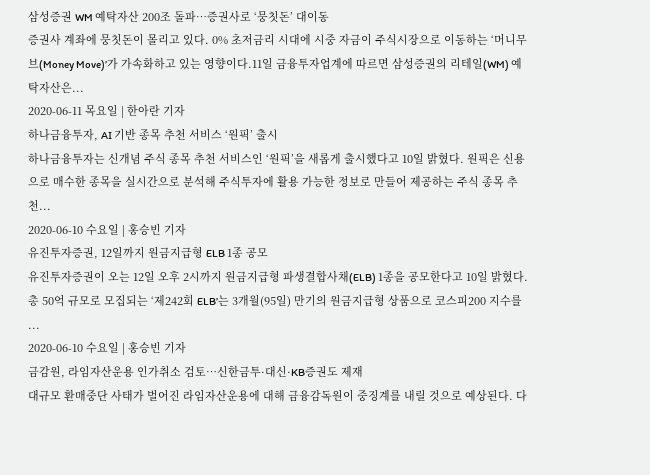삼성증권 WM 예탁자산 200조 돌파…증권사로 ‘뭉칫돈’ 대이동
증권사 계좌에 뭉칫돈이 몰리고 있다. 0% 초저금리 시대에 시중 자금이 주식시장으로 이동하는 ‘머니무브(Money Move)’가 가속화하고 있는 영향이다.11일 금융투자업계에 따르면 삼성증권의 리테일(WM) 예탁자산은...
2020-06-11 목요일 | 한아란 기자
하나금융투자, AI 기반 종목 추천 서비스 ‘원픽’ 출시
하나금융투자는 신개념 주식 종목 추천 서비스인 ‘원픽’을 새롭게 출시했다고 10일 밝혔다. 원픽은 신용으로 매수한 종목을 실시간으로 분석해 주식투자에 활용 가능한 정보로 만들어 제공하는 주식 종목 추천...
2020-06-10 수요일 | 홍승빈 기자
유진투자증권, 12일까지 원금지급형 ELB 1종 공모
유진투자증권이 오는 12일 오후 2시까지 원금지급형 파생결합사채(ELB) 1종을 공모한다고 10일 밝혔다. 총 50억 규모로 모집되는 ‘제242회 ELB’는 3개월(95일) 만기의 원금지급형 상품으로 코스피200 지수를 ...
2020-06-10 수요일 | 홍승빈 기자
금감원, 라임자산운용 인가취소 검토…신한금투·대신·KB증권도 제재
대규모 환매중단 사태가 벌어진 라임자산운용에 대해 금융감독원이 중징계를 내릴 것으로 예상된다. 다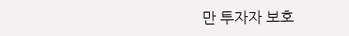만 투자자 보호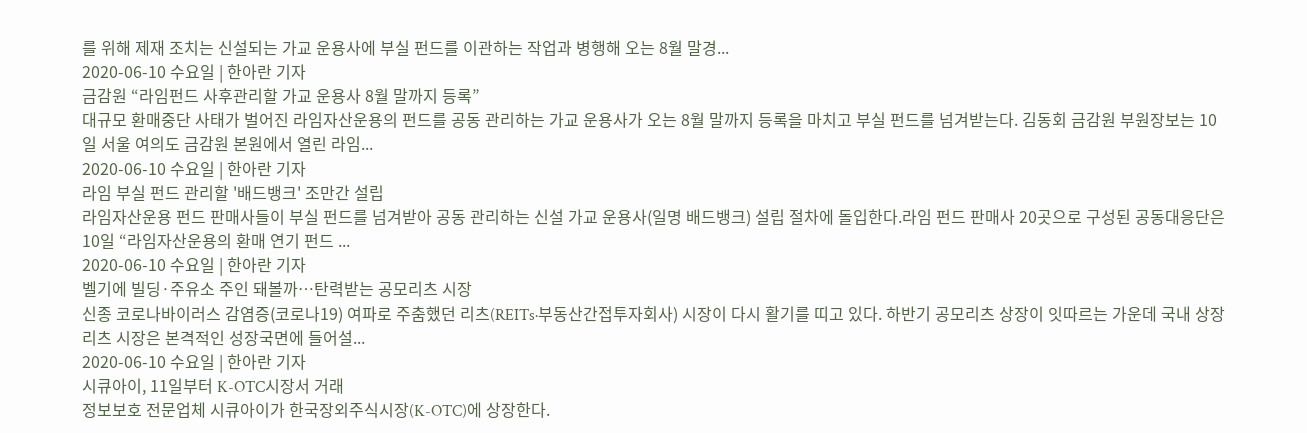를 위해 제재 조치는 신설되는 가교 운용사에 부실 펀드를 이관하는 작업과 병행해 오는 8월 말경...
2020-06-10 수요일 | 한아란 기자
금감원 “라임펀드 사후관리할 가교 운용사 8월 말까지 등록”
대규모 환매중단 사태가 벌어진 라임자산운용의 펀드를 공동 관리하는 가교 운용사가 오는 8월 말까지 등록을 마치고 부실 펀드를 넘겨받는다. 김동회 금감원 부원장보는 10일 서울 여의도 금감원 본원에서 열린 라임...
2020-06-10 수요일 | 한아란 기자
라임 부실 펀드 관리할 '배드뱅크' 조만간 설립
라임자산운용 펀드 판매사들이 부실 펀드를 넘겨받아 공동 관리하는 신설 가교 운용사(일명 배드뱅크) 설립 절차에 돌입한다.라임 펀드 판매사 20곳으로 구성된 공동대응단은 10일 “라임자산운용의 환매 연기 펀드 ...
2020-06-10 수요일 | 한아란 기자
벨기에 빌딩·주유소 주인 돼볼까…탄력받는 공모리츠 시장
신종 코로나바이러스 감염증(코로나19) 여파로 주춤했던 리츠(REITs·부동산간접투자회사) 시장이 다시 활기를 띠고 있다. 하반기 공모리츠 상장이 잇따르는 가운데 국내 상장리츠 시장은 본격적인 성장국면에 들어설...
2020-06-10 수요일 | 한아란 기자
시큐아이, 11일부터 K-OTC시장서 거래
정보보호 전문업체 시큐아이가 한국장외주식시장(K-OTC)에 상장한다.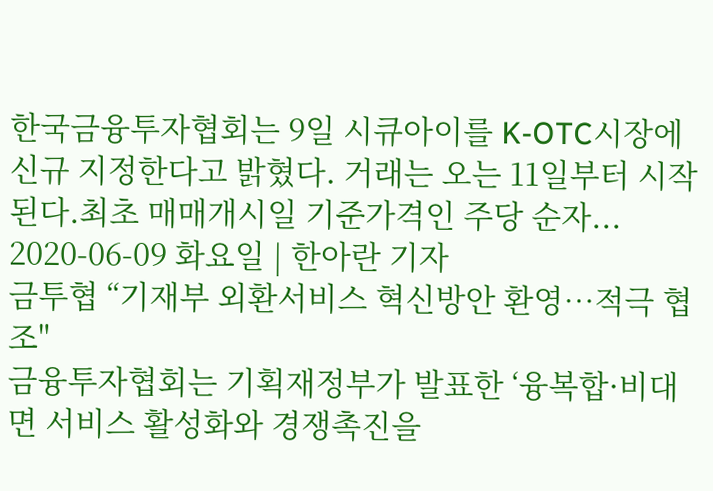한국금융투자협회는 9일 시큐아이를 K-OTC시장에 신규 지정한다고 밝혔다. 거래는 오는 11일부터 시작된다.최초 매매개시일 기준가격인 주당 순자...
2020-06-09 화요일 | 한아란 기자
금투협 “기재부 외환서비스 혁신방안 환영…적극 협조"
금융투자협회는 기획재정부가 발표한 ‘융복합·비대면 서비스 활성화와 경쟁촉진을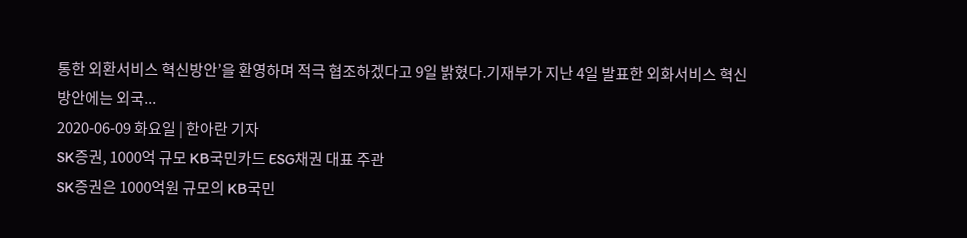통한 외환서비스 혁신방안’을 환영하며 적극 협조하겠다고 9일 밝혔다.기재부가 지난 4일 발표한 외화서비스 혁신방안에는 외국...
2020-06-09 화요일 | 한아란 기자
SK증권, 1000억 규모 KB국민카드 ESG채권 대표 주관
SK증권은 1000억원 규모의 KB국민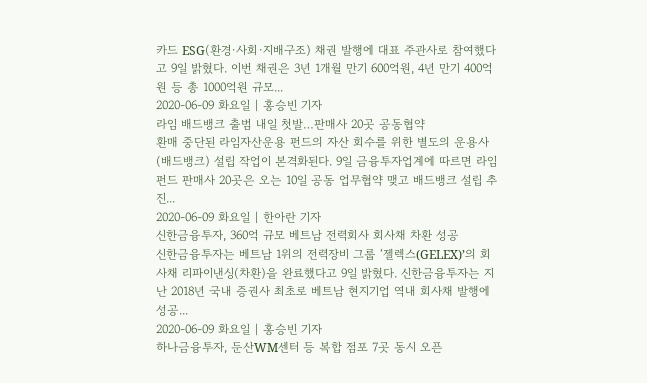카드 ESG(환경·사회·지배구조) 채권 발행에 대표 주관사로 참여했다고 9일 밝혔다. 이번 채권은 3년 1개월 만기 600억원, 4년 만기 400억원 등 총 1000억원 규모...
2020-06-09 화요일 | 홍승빈 기자
라임 배드뱅크 출범 내일 첫발…판매사 20곳 공동협약
환매 중단된 라임자산운용 펀드의 자산 회수를 위한 별도의 운용사(배드뱅크) 설립 작업이 본격화된다. 9일 금융투자업계에 따르면 라임 펀드 판매사 20곳은 오는 10일 공동 업무협약 맺고 배드뱅크 설립 추진...
2020-06-09 화요일 | 한아란 기자
신한금융투자, 360억 규모 베트남 전력회사 회사채 차환 성공
신한금융투자는 베트남 1위의 전력장비 그룹 ‘젤렉스(GELEX)’의 회사채 리파이낸싱(차환)을 완료했다고 9일 밝혔다. 신한금융투자는 지난 2018년 국내 증권사 최초로 베트남 현지기업 역내 회사채 발행에 성공...
2020-06-09 화요일 | 홍승빈 기자
하나금융투자, 둔산WM센터 등 복합 점포 7곳 동시 오픈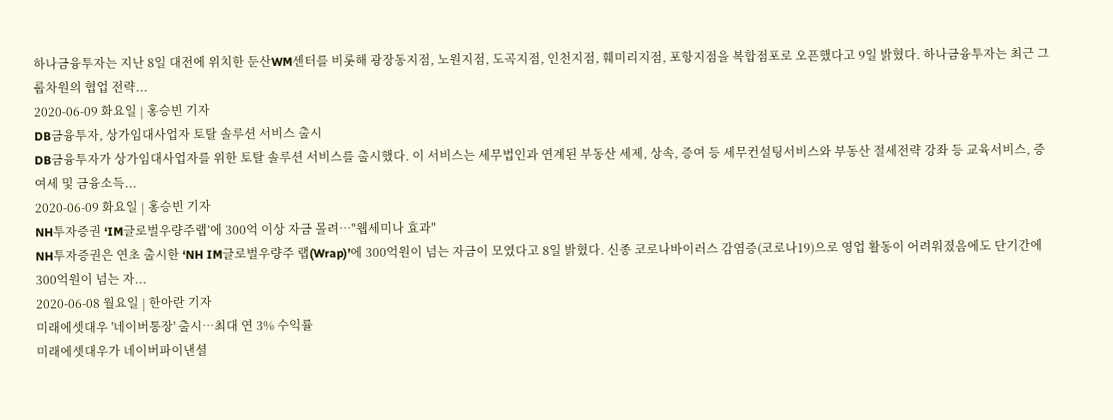하나금융투자는 지난 8일 대전에 위치한 둔산WM센터를 비롯해 광장동지점, 노원지점, 도곡지점, 인천지점, 훼미리지점, 포항지점을 복합점포로 오픈했다고 9일 밝혔다. 하나금융투자는 최근 그룹차원의 협업 전략...
2020-06-09 화요일 | 홍승빈 기자
DB금융투자, 상가임대사업자 토탈 솔루션 서비스 출시
DB금융투자가 상가임대사업자를 위한 토탈 솔루션 서비스를 출시했다. 이 서비스는 세무법인과 연계된 부동산 세제, 상속, 증여 등 세무컨설팅서비스와 부동산 절세전략 강좌 등 교육서비스, 증여세 및 금융소득...
2020-06-09 화요일 | 홍승빈 기자
NH투자증권 ‘IM글로벌우량주랩’에 300억 이상 자금 몰려…"웹세미나 효과"
NH투자증권은 연초 출시한 ‘NH IM글로벌우량주 랩(Wrap)’에 300억원이 넘는 자금이 모였다고 8일 밝혔다. 신종 코로나바이러스 감염증(코로나19)으로 영업 활동이 어려워졌음에도 단기간에 300억원이 넘는 자...
2020-06-08 월요일 | 한아란 기자
미래에셋대우 '네이버통장' 출시…최대 연 3% 수익률
미래에셋대우가 네이버파이낸셜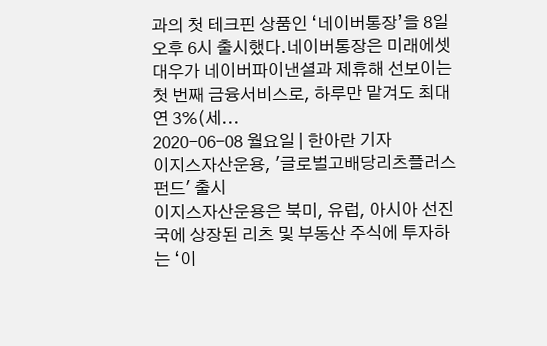과의 첫 테크핀 상품인 ‘네이버통장’을 8일 오후 6시 출시했다.네이버통장은 미래에셋대우가 네이버파이낸셜과 제휴해 선보이는 첫 번째 금융서비스로, 하루만 맡겨도 최대 연 3%(세...
2020-06-08 월요일 | 한아란 기자
이지스자산운용, '글로벌고배당리츠플러스펀드' 출시
이지스자산운용은 북미, 유럽, 아시아 선진국에 상장된 리츠 및 부동산 주식에 투자하는 ‘이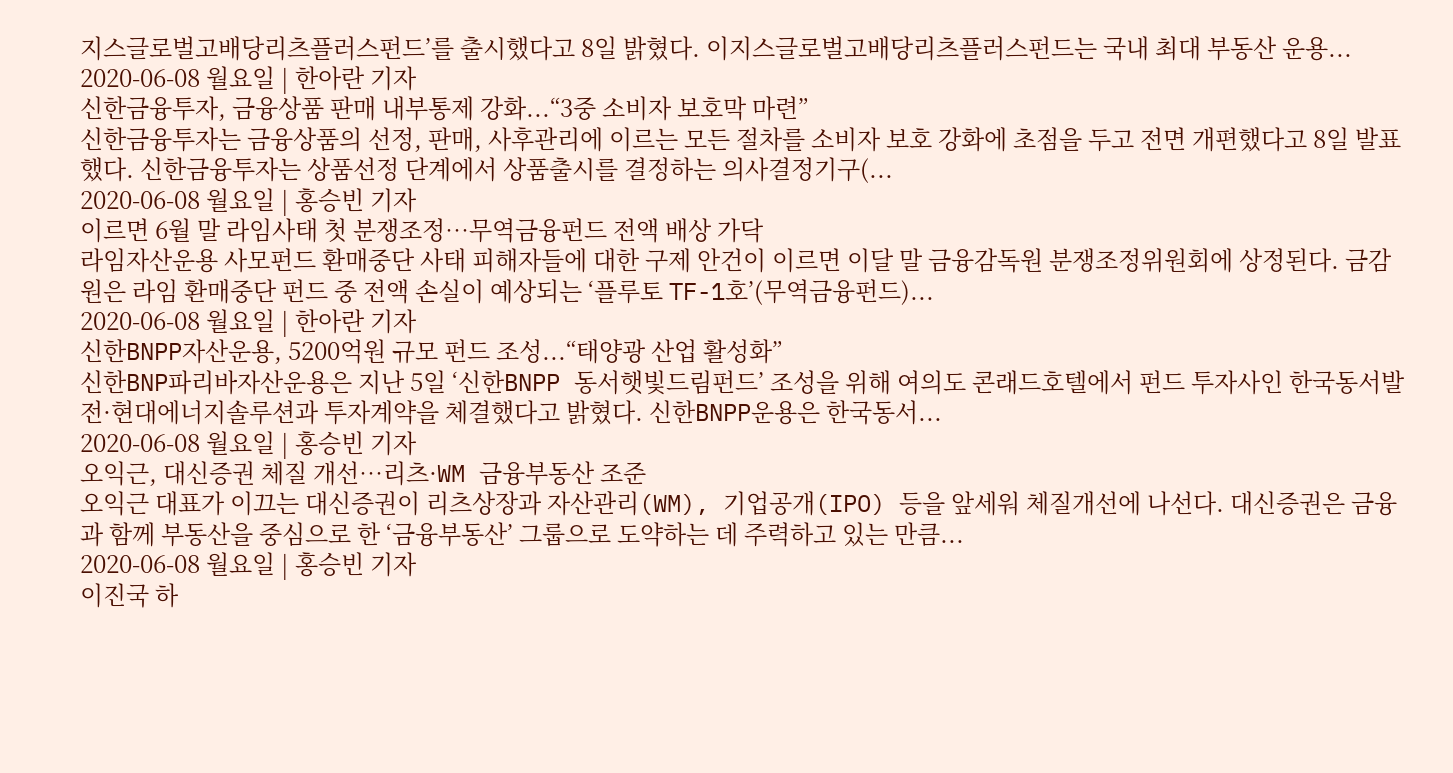지스글로벌고배당리츠플러스펀드’를 출시했다고 8일 밝혔다. 이지스글로벌고배당리츠플러스펀드는 국내 최대 부동산 운용...
2020-06-08 월요일 | 한아란 기자
신한금융투자, 금융상품 판매 내부통제 강화...“3중 소비자 보호막 마련”
신한금융투자는 금융상품의 선정, 판매, 사후관리에 이르는 모든 절차를 소비자 보호 강화에 초점을 두고 전면 개편했다고 8일 발표했다. 신한금융투자는 상품선정 단계에서 상품출시를 결정하는 의사결정기구(...
2020-06-08 월요일 | 홍승빈 기자
이르면 6월 말 라임사태 첫 분쟁조정…무역금융펀드 전액 배상 가닥
라임자산운용 사모펀드 환매중단 사태 피해자들에 대한 구제 안건이 이르면 이달 말 금융감독원 분쟁조정위원회에 상정된다. 금감원은 라임 환매중단 펀드 중 전액 손실이 예상되는 ‘플루토 TF-1호’(무역금융펀드)...
2020-06-08 월요일 | 한아란 기자
신한BNPP자산운용, 5200억원 규모 펀드 조성...“태양광 산업 활성화”
신한BNP파리바자산운용은 지난 5일 ‘신한BNPP 동서햇빛드림펀드’ 조성을 위해 여의도 콘래드호텔에서 펀드 투자사인 한국동서발전·현대에너지솔루션과 투자계약을 체결했다고 밝혔다. 신한BNPP운용은 한국동서...
2020-06-08 월요일 | 홍승빈 기자
오익근, 대신증권 체질 개선…리츠·WM 금융부동산 조준
오익근 대표가 이끄는 대신증권이 리츠상장과 자산관리(WM), 기업공개(IPO) 등을 앞세워 체질개선에 나선다. 대신증권은 금융과 함께 부동산을 중심으로 한 ‘금융부동산’ 그룹으로 도약하는 데 주력하고 있는 만큼...
2020-06-08 월요일 | 홍승빈 기자
이진국 하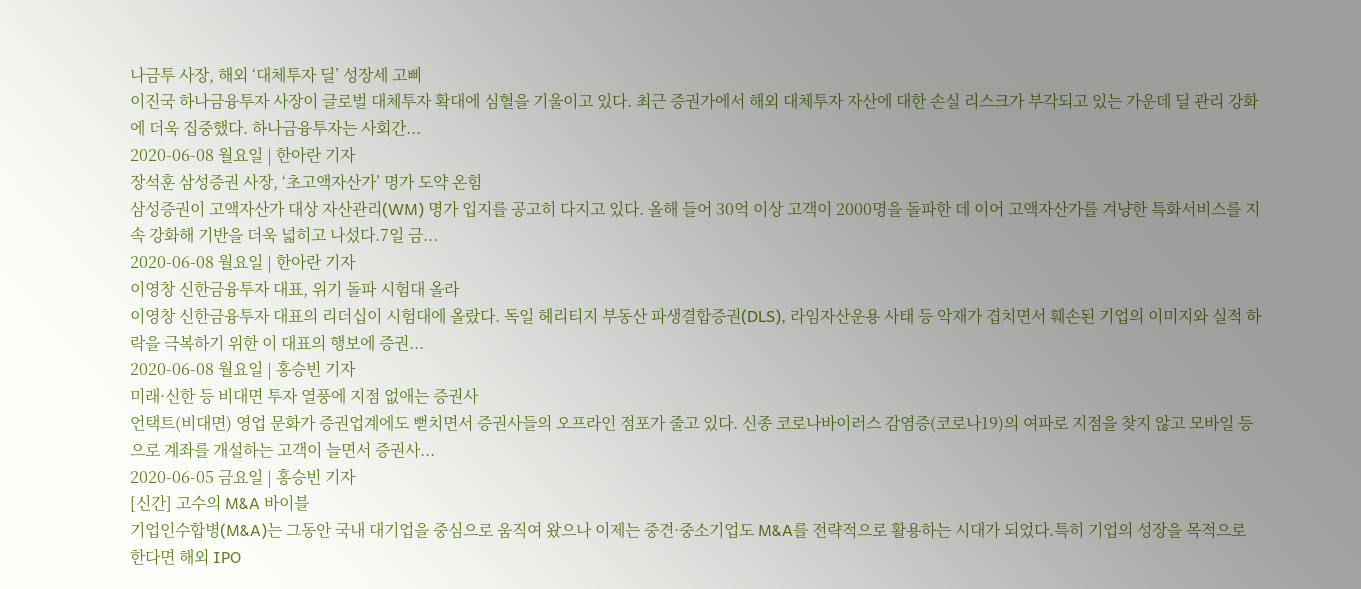나금투 사장, 해외 ‘대체투자 딜’ 성장세 고삐
이진국 하나금융투자 사장이 글로벌 대체투자 확대에 심혈을 기울이고 있다. 최근 증권가에서 해외 대체투자 자산에 대한 손실 리스크가 부각되고 있는 가운데 딜 관리 강화에 더욱 집중했다. 하나금융투자는 사회간...
2020-06-08 월요일 | 한아란 기자
장석훈 삼성증권 사장, ‘초고액자산가’ 명가 도약 온힘
삼성증권이 고액자산가 대상 자산관리(WM) 명가 입지를 공고히 다지고 있다. 올해 들어 30억 이상 고객이 2000명을 돌파한 데 이어 고액자산가를 겨냥한 특화서비스를 지속 강화해 기반을 더욱 넓히고 나섰다.7일 금...
2020-06-08 월요일 | 한아란 기자
이영창 신한금융투자 대표, 위기 돌파 시험대 올라
이영창 신한금융투자 대표의 리더십이 시험대에 올랐다. 독일 헤리티지 부동산 파생결합증권(DLS), 라임자산운용 사태 등 악재가 겹치면서 훼손된 기업의 이미지와 실적 하락을 극복하기 위한 이 대표의 행보에 증권...
2020-06-08 월요일 | 홍승빈 기자
미래·신한 등 비대면 투자 열풍에 지점 없애는 증권사
언택트(비대면) 영업 문화가 증권업계에도 뻗치면서 증권사들의 오프라인 점포가 줄고 있다. 신종 코로나바이러스 감염증(코로나19)의 여파로 지점을 찾지 않고 모바일 등으로 계좌를 개설하는 고객이 늘면서 증권사...
2020-06-05 금요일 | 홍승빈 기자
[신간] 고수의 M&A 바이블
기업인수합병(M&A)는 그동안 국내 대기업을 중심으로 움직여 왔으나 이제는 중견·중소기업도 M&A를 전략적으로 활용하는 시대가 되었다.특히 기업의 성장을 목적으로 한다면 해외 IPO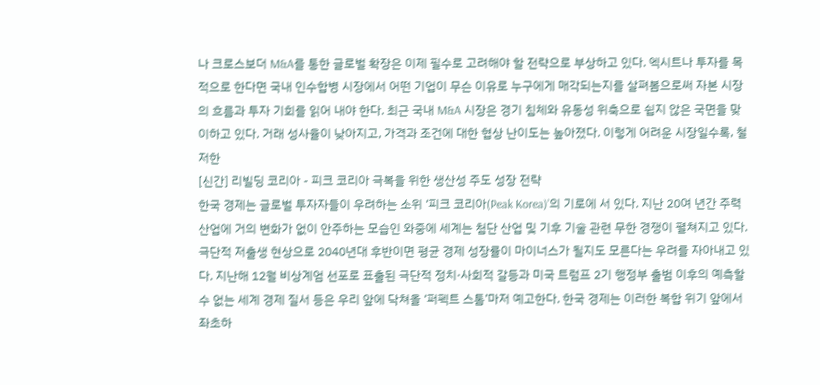나 크로스보더 M&A를 통한 글로벌 확장은 이제 필수로 고려해야 할 전략으로 부상하고 있다. 엑시트나 투자를 목적으로 한다면 국내 인수합병 시장에서 어떤 기업이 무슨 이유로 누구에게 매각되는지를 살펴봄으로써 자본 시장의 흐름과 투자 기회를 읽어 내야 한다. 최근 국내 M&A 시장은 경기 침체와 유동성 위축으로 쉽지 않은 국면을 맞이하고 있다. 거래 성사율이 낮아지고, 가격과 조건에 대한 협상 난이도는 높아졌다. 이렇게 어려운 시장일수록, 철저한
[신간] 리빌딩 코리아 - 피크 코리아 극복을 위한 생산성 주도 성장 전략
한국 경제는 글로벌 투자자들이 우려하는 소위 ‘피크 코리아(Peak Korea)’의 기로에 서 있다. 지난 20여 년간 주력 산업에 거의 변화가 없이 안주하는 모습인 와중에 세계는 첨단 산업 및 기후 기술 관련 무한 경쟁이 펼쳐지고 있다. 극단적 저출생 현상으로 2040년대 후반이면 평균 경제 성장률이 마이너스가 될지도 모른다는 우려를 자아내고 있다. 지난해 12월 비상계엄 선포로 표출된 극단적 정치·사회적 갈등과 미국 트럼프 2기 행정부 출범 이후의 예측할 수 없는 세계 경제 질서 등은 우리 앞에 닥쳐올 ‘퍼펙트 스톰’마저 예고한다. 한국 경제는 이러한 복합 위기 앞에서 좌초하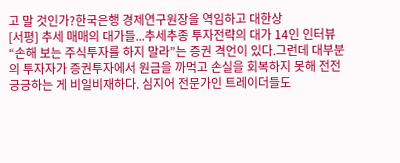고 말 것인가?한국은행 경제연구원장을 역임하고 대한상
[서평] 추세 매매의 대가들...추세추종 투자전략의 대가 14인 인터뷰
“손해 보는 주식투자를 하지 말라”는 증권 격언이 있다.그런데 대부분의 투자자가 증권투자에서 원금을 까먹고 손실을 회복하지 못해 전전긍긍하는 게 비일비재하다. 심지어 전문가인 트레이더들도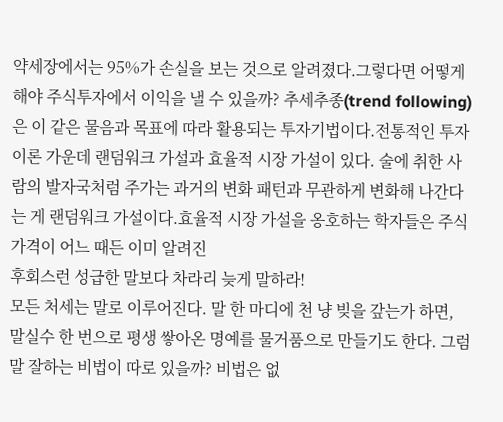약세장에서는 95%가 손실을 보는 것으로 알려졌다.그렇다면 어떻게 해야 주식투자에서 이익을 낼 수 있을까? 추세추종(trend following)은 이 같은 물음과 목표에 따라 활용되는 투자기법이다.전통적인 투자이론 가운데 랜덤워크 가설과 효율적 시장 가설이 있다. 술에 취한 사람의 발자국처럼 주가는 과거의 변화 패턴과 무관하게 변화해 나간다는 게 랜덤워크 가설이다.효율적 시장 가설을 옹호하는 학자들은 주식 가격이 어느 때든 이미 알려진
후회스런 성급한 말보다 차라리 늦게 말하라!
모든 처세는 말로 이루어진다. 말 한 마디에 천 냥 빚을 갚는가 하면, 말실수 한 번으로 평생 쌓아온 명예를 물거품으로 만들기도 한다. 그럼 말 잘하는 비법이 따로 있을까? 비법은 없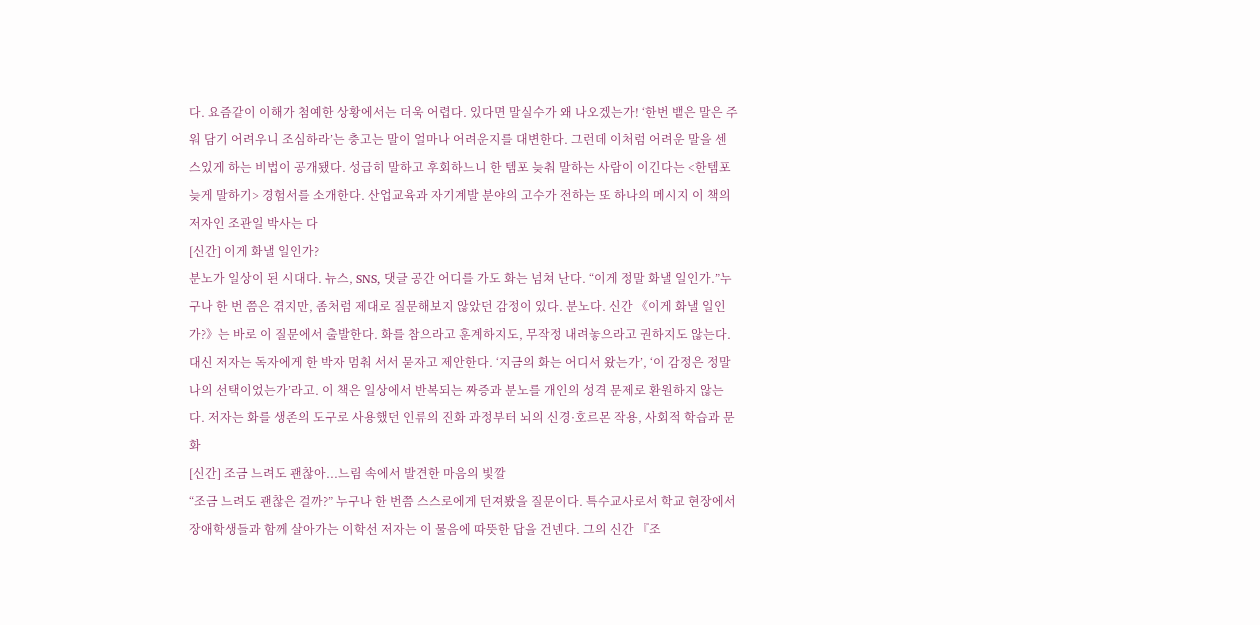다. 요즘같이 이해가 첨예한 상황에서는 더욱 어렵다. 있다면 말실수가 왜 나오겠는가! ‘한번 뱉은 말은 주워 담기 어려우니 조심하라’는 충고는 말이 얼마나 어려운지를 대변한다. 그런데 이처럼 어려운 말을 센스있게 하는 비법이 공개됐다. 성급히 말하고 후회하느니 한 템포 늦춰 말하는 사람이 이긴다는 <한템포 늦게 말하기> 경험서를 소개한다. 산업교육과 자기계발 분야의 고수가 전하는 또 하나의 메시지 이 책의 저자인 조관일 박사는 다
[신간] 이게 화낼 일인가?
분노가 일상이 된 시대다. 뉴스, SNS, 댓글 공간 어디를 가도 화는 넘쳐 난다. “이게 정말 화낼 일인가.”누구나 한 번 쯤은 겪지만, 좀처럼 제대로 질문해보지 않았던 감정이 있다. 분노다. 신간 《이게 화낼 일인가?》는 바로 이 질문에서 출발한다. 화를 참으라고 훈계하지도, 무작정 내려놓으라고 권하지도 않는다.대신 저자는 독자에게 한 박자 멈춰 서서 묻자고 제안한다. ‘지금의 화는 어디서 왔는가’, ‘이 감정은 정말 나의 선택이었는가’라고. 이 책은 일상에서 반복되는 짜증과 분노를 개인의 성격 문제로 환원하지 않는다. 저자는 화를 생존의 도구로 사용했던 인류의 진화 과정부터 뇌의 신경·호르몬 작용, 사회적 학습과 문화
[신간] 조금 느려도 괜찮아...느림 속에서 발견한 마음의 빛깔
“조금 느려도 괜찮은 걸까?” 누구나 한 번쯤 스스로에게 던져봤을 질문이다. 특수교사로서 학교 현장에서 장애학생들과 함께 살아가는 이학선 저자는 이 물음에 따뜻한 답을 건넨다. 그의 신간 『조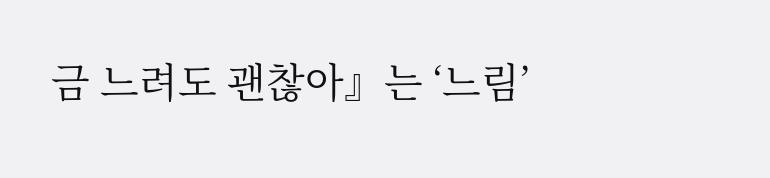금 느려도 괜찮아』는 ‘느림’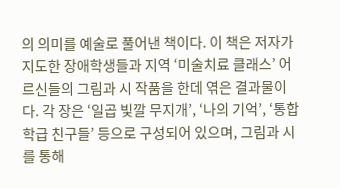의 의미를 예술로 풀어낸 책이다. 이 책은 저자가 지도한 장애학생들과 지역 ‘미술치료 클래스’ 어르신들의 그림과 시 작품을 한데 엮은 결과물이다. 각 장은 ‘일곱 빛깔 무지개’, ‘나의 기억’, ‘통합학급 친구들’ 등으로 구성되어 있으며, 그림과 시를 통해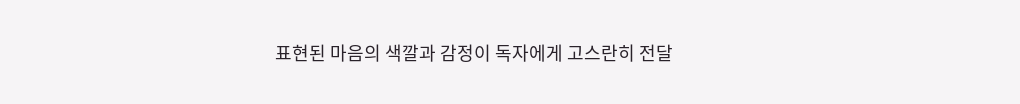표현된 마음의 색깔과 감정이 독자에게 고스란히 전달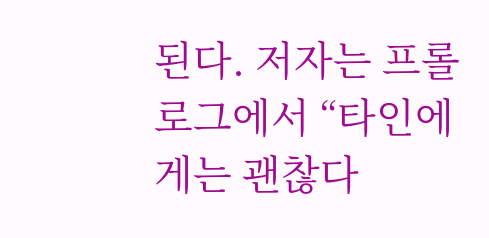된다. 저자는 프롤로그에서 “타인에게는 괜찮다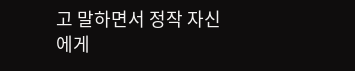고 말하면서 정작 자신에게